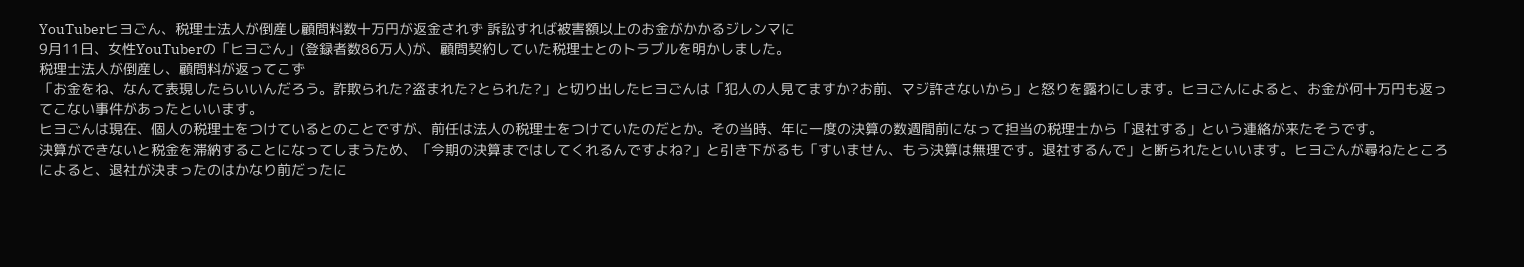YouTuberヒヨごん、税理士法人が倒産し顧問料数十万円が返金されず 訴訟すれば被害額以上のお金がかかるジレンマに
9月11日、女性YouTuberの「ヒヨごん」(登録者数86万人)が、顧問契約していた税理士とのトラブルを明かしました。
税理士法人が倒産し、顧問料が返ってこず
「お金をね、なんて表現したらいいんだろう。詐欺られた?盗まれた?とられた?」と切り出したヒヨごんは「犯人の人見てますか?お前、マジ許さないから」と怒りを露わにします。ヒヨごんによると、お金が何十万円も返ってこない事件があったといいます。
ヒヨごんは現在、個人の税理士をつけているとのことですが、前任は法人の税理士をつけていたのだとか。その当時、年に一度の決算の数週間前になって担当の税理士から「退社する」という連絡が来たそうです。
決算ができないと税金を滞納することになってしまうため、「今期の決算まではしてくれるんですよね?」と引き下がるも「すいません、もう決算は無理です。退社するんで」と断られたといいます。ヒヨごんが尋ねたところによると、退社が決まったのはかなり前だったに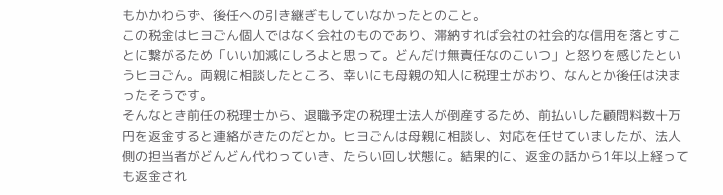もかかわらず、後任への引き継ぎもしていなかったとのこと。
この税金はヒヨごん個人ではなく会社のものであり、滞納すれば会社の社会的な信用を落とすことに繋がるため「いい加減にしろよと思って。どんだけ無責任なのこいつ」と怒りを感じたというヒヨごん。両親に相談したところ、幸いにも母親の知人に税理士がおり、なんとか後任は決まったそうです。
そんなとき前任の税理士から、退職予定の税理士法人が倒産するため、前払いした顧問料数十万円を返金すると連絡がきたのだとか。ヒヨごんは母親に相談し、対応を任せていましたが、法人側の担当者がどんどん代わっていき、たらい回し状態に。結果的に、返金の話から1年以上経っても返金され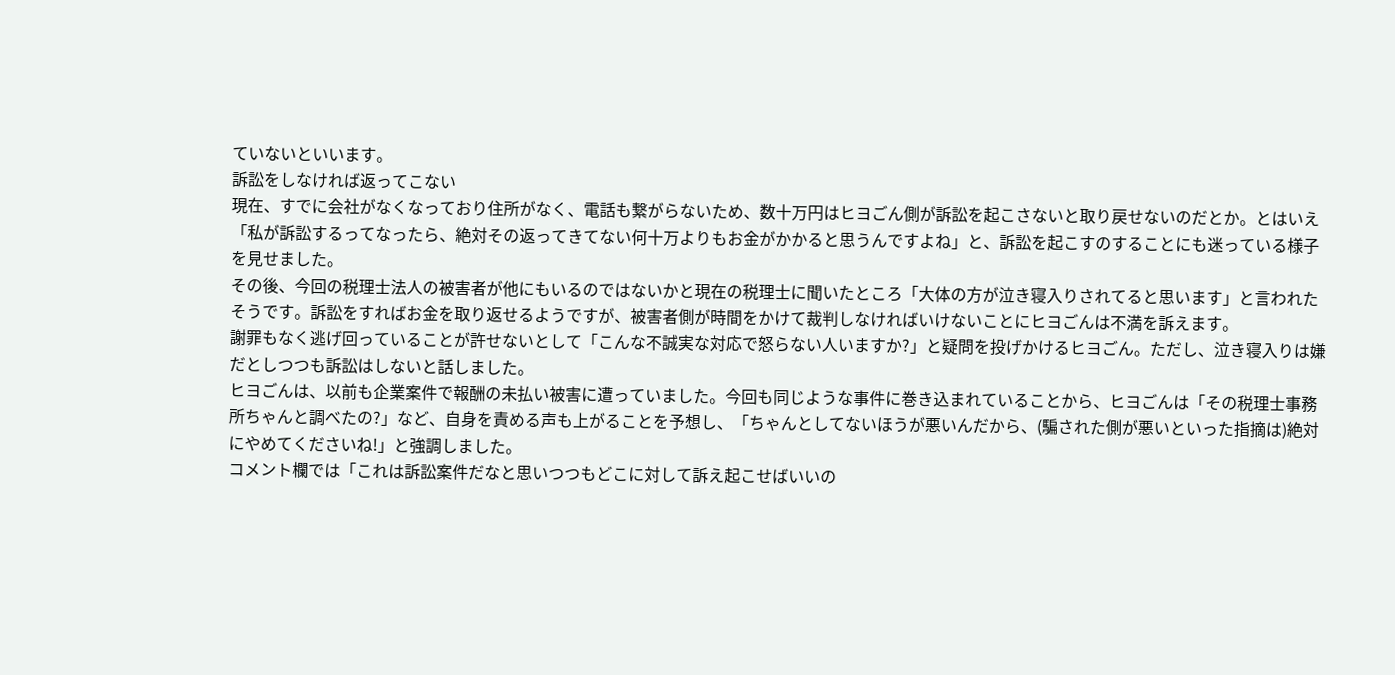ていないといいます。
訴訟をしなければ返ってこない
現在、すでに会社がなくなっており住所がなく、電話も繋がらないため、数十万円はヒヨごん側が訴訟を起こさないと取り戻せないのだとか。とはいえ「私が訴訟するってなったら、絶対その返ってきてない何十万よりもお金がかかると思うんですよね」と、訴訟を起こすのすることにも迷っている様子を見せました。
その後、今回の税理士法人の被害者が他にもいるのではないかと現在の税理士に聞いたところ「大体の方が泣き寝入りされてると思います」と言われたそうです。訴訟をすればお金を取り返せるようですが、被害者側が時間をかけて裁判しなければいけないことにヒヨごんは不満を訴えます。
謝罪もなく逃げ回っていることが許せないとして「こんな不誠実な対応で怒らない人いますか?」と疑問を投げかけるヒヨごん。ただし、泣き寝入りは嫌だとしつつも訴訟はしないと話しました。
ヒヨごんは、以前も企業案件で報酬の未払い被害に遭っていました。今回も同じような事件に巻き込まれていることから、ヒヨごんは「その税理士事務所ちゃんと調べたの?」など、自身を責める声も上がることを予想し、「ちゃんとしてないほうが悪いんだから、(騙された側が悪いといった指摘は)絶対にやめてくださいね!」と強調しました。
コメント欄では「これは訴訟案件だなと思いつつもどこに対して訴え起こせばいいの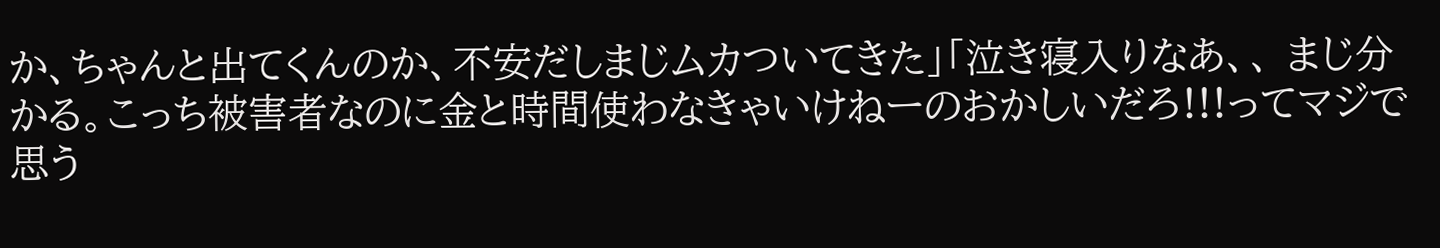か、ちゃんと出てくんのか、不安だしまじムカついてきた」「泣き寝入りなあ、、 まじ分かる。こっち被害者なのに金と時間使わなきゃいけねーのおかしいだろ!!!ってマジで思う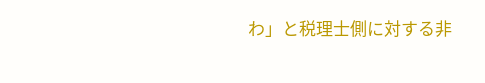わ」と税理士側に対する非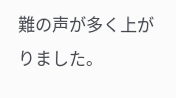難の声が多く上がりました。